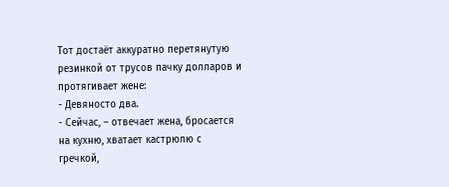Тот достаёт аккуратно перетянутую резинкой от трусов пачку долларов и протягивает жене:
- Девяносто два.
- Сейчас, – отвечает жена, бросается на кухню, хватает кастрюлю с гречкой,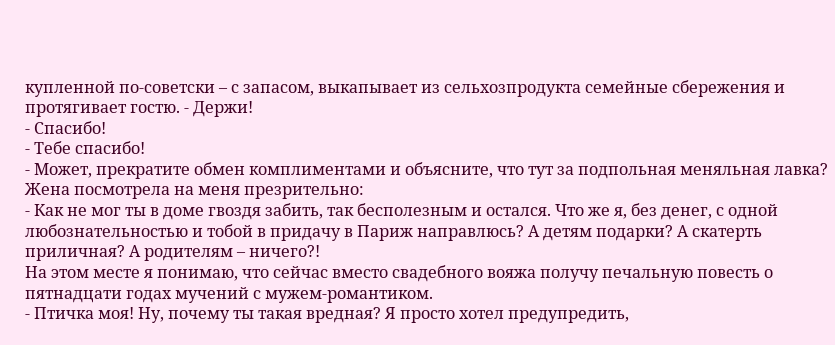купленной по-советски – с запасом, выкапывает из сельхозпродукта семейные сбережения и протягивает гостю. - Держи!
- Спасибо!
- Тебе спасибо!
- Может, прекратите обмен комплиментами и объясните, что тут за подпольная меняльная лавка?
Жена посмотрела на меня презрительно:
- Как не мог ты в доме гвоздя забить, так бесполезным и остался. Что же я, без денег, с одной любознательностью и тобой в придачу в Париж направлюсь? А детям подарки? А скатерть приличная? А родителям – ничего?!
На этом месте я понимаю, что сейчас вместо свадебного вояжа получу печальную повесть о пятнадцати годах мучений с мужем-романтиком.
- Птичка моя! Ну, почему ты такая вредная? Я просто хотел предупредить,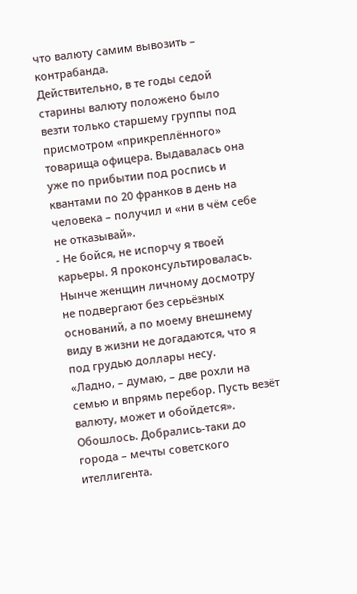что валюту самим вывозить – контрабанда.
Действительно, в те годы седой старины валюту положено было везти только старшему группы под присмотром «прикреплённого» товарища офицера. Выдавалась она уже по прибытии под роспись и квантами по 20 франков в день на человека – получил и «ни в чём себе не отказывай».
- Не бойся, не испорчу я твоей карьеры. Я проконсультировалась. Нынче женщин личному досмотру не подвергают без серьёзных оснований, а по моему внешнему виду в жизни не догадаются, что я под грудью доллары несу.
«Ладно, – думаю, – две рохли на семью и впрямь перебор. Пусть везёт валюту, может и обойдется». Обошлось. Добрались-таки до города – мечты советского ителлигента.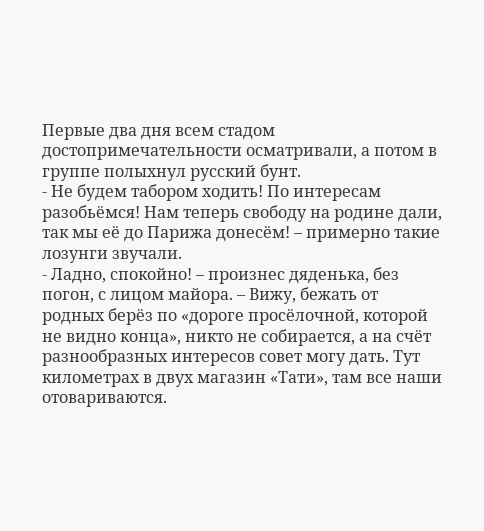Первые два дня всем стадом достопримечательности осматривали, а потом в группе полыхнул русский бунт.
- Не будем табором ходить! По интересам разобьёмся! Нам теперь свободу на родине дали, так мы её до Парижа донесём! – примерно такие лозунги звучали.
- Ладно, спокойно! – произнес дяденька, без погон, с лицом майора. – Вижу, бежать от родных берёз по «дороге просёлочной, которой не видно конца», никто не собирается, а на счёт разнообразных интересов совет могу дать. Тут километрах в двух магазин «Тати», там все наши отовариваются.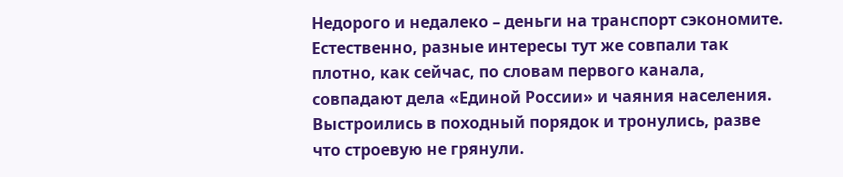Недорого и недалеко – деньги на транспорт сэкономите.
Естественно, разные интересы тут же совпали так плотно, как сейчас, по словам первого канала, совпадают дела «Единой России» и чаяния населения. Выстроились в походный порядок и тронулись, разве что строевую не грянули.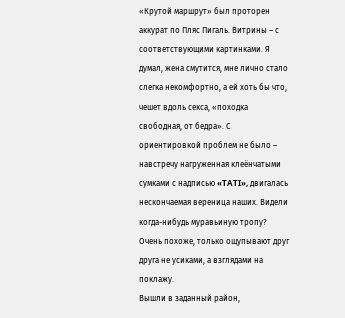«Крутой маршрут» был проторен аккурат по Пляс Пигаль. Витрины – с соответствующими картинками. Я думал, жена смутится, мне лично стало слегка некомфортно, а ей хоть бы что, чешет вдоль секса, «походка свободная, от бедра». С ориентировкой проблем не было – навстречу нагруженная клеёнчатыми сумками с надписью «TATI», двигалась нескончаемая вереница наших. Видели когда-нибудь муравьиную тропу? Очень похоже, только ощупывают друг друга не усиками, а взглядами на поклажу.
Вышли в заданный район,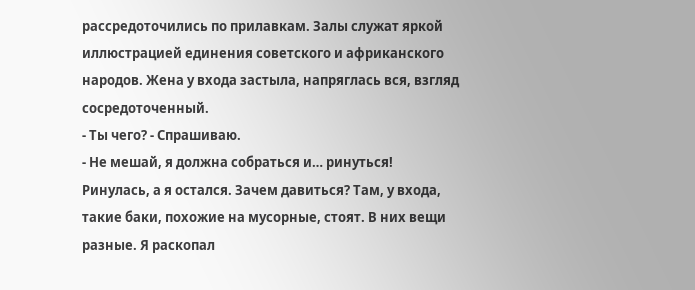рассредоточились по прилавкам. Залы служат яркой иллюстрацией единения советского и африканского народов. Жена у входа застыла, напряглась вся, взгляд сосредоточенный.
- Ты чего? - Спрашиваю.
- Не мешай, я должна собраться и… ринуться!
Ринулась, а я остался. Зачем давиться? Там, у входа, такие баки, похожие на мусорные, стоят. В них вещи разные. Я раскопал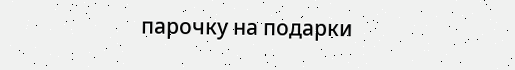парочку на подарки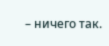– ничего так.